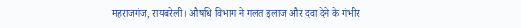महराजगंज, रायबरेली। औषधि विभाग ने गलत इलाज और दवा देने के गंभीर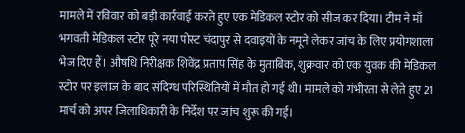मामले में रविवार को बड़ी कार्रवाई करते हुए एक मेडिकल स्टोर को सीज कर दिया। टीम ने माँ भगवती मेडिकल स्टोर पूरे नया पोस्ट चंदापुर से दवाइयों के नमूने लेकर जांच के लिए प्रयोगशाला भेज दिए हैं। औषधि निरीक्षक शिवेंद्र प्रताप सिंह के मुताबिक, शुक्रवार को एक युवक की मेडिकल स्टोर पर इलाज के बाद संदिग्ध परिस्थितियों में मौत हो गई थी। मामले को गंभीरता से लेते हुए 21 मार्च को अपर जिलाधिकारी के निर्देश पर जांच शुरू की गई।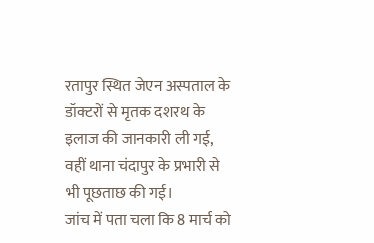रतापुर स्थित जेएन अस्पताल के डॉक्टरों से मृतक दशरथ के इलाज की जानकारी ली गई, वहीं थाना चंदापुर के प्रभारी से भी पूछताछ की गई।
जांच में पता चला कि 8 मार्च को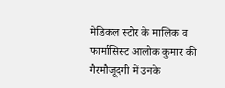मेडिकल स्टोर के मालिक व फार्मासिस्ट आलोक कुमार की गैरमौजूदगी में उनके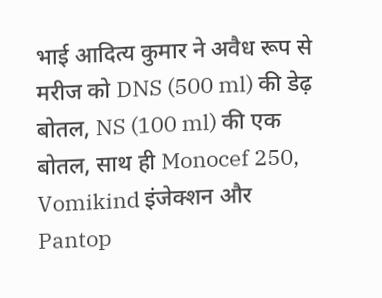भाई आदित्य कुमार ने अवैध रूप से मरीज को DNS (500 ml) की डेढ़ बोतल, NS (100 ml) की एक बोतल, साथ ही Monocef 250, Vomikind इंजेक्शन और Pantop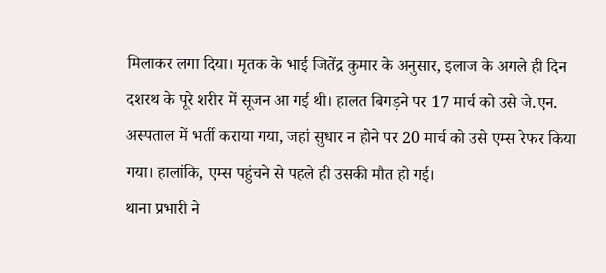मिलाकर लगा दिया। मृतक के भाई जितेंद्र कुमार के अनुसार, इलाज के अगले ही दिन दशरथ के पूरे शरीर में सूजन आ गई थी। हालत बिगड़ने पर 17 मार्च को उसे जे.एन. अस्पताल में भर्ती कराया गया, जहां सुधार न होने पर 20 मार्च को उसे एम्स रेफर किया गया। हालांकि, एम्स पहुंचने से पहले ही उसकी मौत हो गई।
थाना प्रभारी ने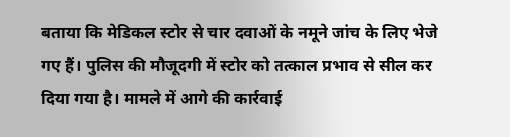बताया कि मेडिकल स्टोर से चार दवाओं के नमूने जांच के लिए भेजे गए हैं। पुलिस की मौजूदगी में स्टोर को तत्काल प्रभाव से सील कर दिया गया है। मामले में आगे की कार्रवाई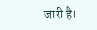जारी है।